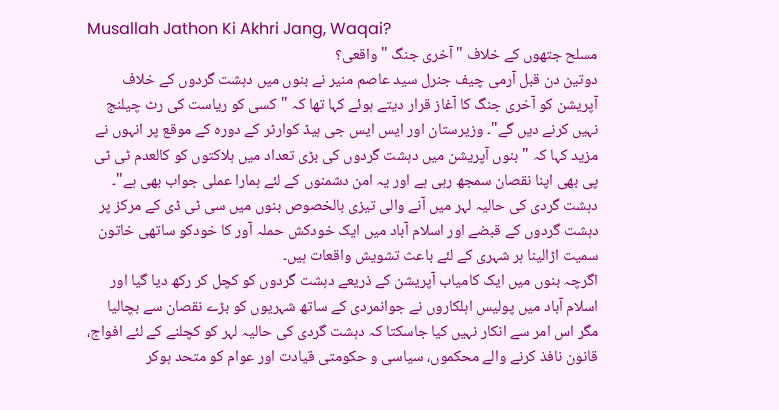Musallah Jathon Ki Akhri Jang, Waqai?
مسلح جتھوں کے خلاف " آخری جنگ " واقعی؟
دوتین دن قبل آرمی چیف جنرل سید عاصم منیر نے بنوں میں دہشت گردوں کے خلاف آپریشن کو آخری جنگ کا آغاز قرار دیتے ہوئے کہا تھا کہ "کسی کو ریاست کی رٹ چیلنج نہیں کرنے دیں گے"۔ وزیرستان اور ایس ایس جی ہیڈ کوارٹر کے دورہ کے موقع پر انہوں نے مزید کہا کہ "بنوں آپریشن میں دہشت گردوں کی بڑی تعداد میں ہلاکتوں کو کالعدم ٹی ٹی پی بھی اپنا نقصان سمجھ رہی ہے اور یہ امن دشمنوں کے لئے ہمارا عملی جواب بھی ہے"۔
دہشت گردی کی حالیہ لہر میں آنے والی تیزی بالخصوص بنوں میں سی ٹی ڈی کے مرکز پر دہشت گردوں کے قبضے اور اسلام آباد میں ایک خودکش حملہ آور کا خودکو ساتھی خاتون سمیت اڑالینا ہر شہری کے لئے باعث تشویش واقعات ہیں۔
اگرچہ بنوں میں ایک کامیاب آپریشن کے ذریعے دہشت گردوں کو کچل کر رکھ دیا گیا اور اسلام آباد میں پولیس اہلکاروں نے جوانمردی کے ساتھ شہریوں کو بڑے نقصان سے بچالیا مگر اس امر سے انکار نہیں کیا جاسکتا کہ دہشت گردی کی حالیہ لہر کو کچلنے کے لئے افواج، قانون نافذ کرنے والے محکموں، سیاسی و حکومتی قیادت اور عوام کو متحد ہوکر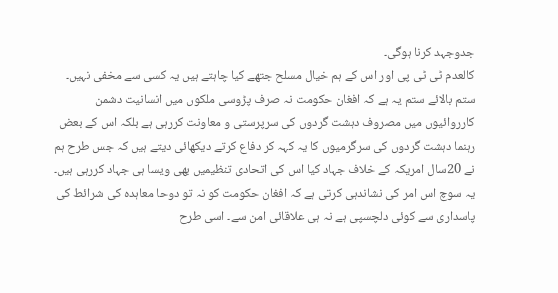جدوجہد کرنا ہوگی۔
کالعدم ٹی ٹی پی اور اس کے ہم خیال مسلح جتھے کیا چاہتے ہیں یہ کسی سے مخفی نہیں۔ ستم بالائے ستم یہ ہے کہ افغان حکومت نہ صرف پڑوسی ملکوں میں انسانیت دشمن کارروائیوں میں مصروف دہشت گردوں کی سرپرستی و معاونت کررہی ہے بلکہ اس کے بعض رہنما دہشت گردوں کی سرگرمیوں کا یہ کہہ کر دفاع کرتے دیکھائی دیتے ہیں کہ جس طرح ہم نے 20سال امریکہ کے خلاف جہاد کیا اس کی اتحادی تنظیمیں بھی ویسا ہی جہاد کررہی ہیں۔
یہ سوچ اس امر کی نشاندہی کرتی ہے کہ افغان حکومت کو نہ تو دوحا معاہدہ کی شرائط کی پاسداری سے کوئی دلچسپی ہے نہ ہی علاقائی امن سے۔ اسی طرح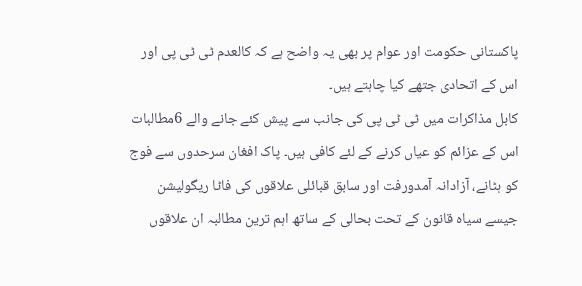پاکستانی حکومت اور عوام پر بھی یہ واضح ہے کہ کالعدم ٹی ٹی پی اور اس کے اتحادی جتھے کیا چاہتے ہیں۔
کابل مذاکرات میں ٹی ٹی پی کی جانب سے پیش کئے جانے والے 6مطالبات اس کے عزائم کو عیاں کرنے کے لئے کافی ہیں۔ پاک افغان سرحدوں سے فوج کو ہٹانے، آزادانہ آمدورفت اور سابق قبائلی علاقوں کی فاٹا ریگولیشن جیسے سیاہ قانون کے تحت بحالی کے ساتھ اہم ترین مطالبہ ان علاقوں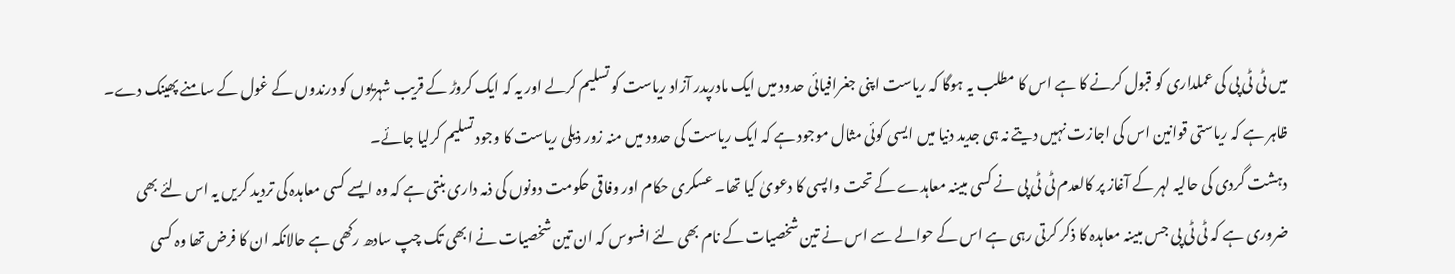میں ٹی ٹی پی کی عملداری کو قبول کرنے کا ہے اس کا مطلب یہ ہوگا کہ ریاست اپنی جغرافیائی حدود میں ایک مادرپدر آزاد ریاست کو تسلیم کرلے اور یہ کہ ایک کروڑ کے قریب شہریوں کو درندوں کے غول کے سامنے پھینک دے۔
ظاہر ہے کہ ریاستی قوانین اس کی اجازت نہیں دیتے نہ ہی جدید دنیا میں ایسی کوئی مثال موجود ہے کہ ایک ریاست کی حدود میں منہ زور ذیلی ریاست کا وجود تسلیم کرلیا جائے۔
دہشت گردی کی حالیہ لہر کے آغاز پر کالعدم ٹی ٹی پی نے کسی مبینہ معاہدے کے تحت واپسی کا دعویٰ کیا تھا۔ عسکری حکام اور وفاقی حکومت دونوں کی ذمہ داری بنتی ہے کہ وہ ایسے کسی معاہدہ کی تردید کریں یہ اس لئے بھی ضروری ہے کہ ٹی ٹی پی جس مبینہ معاہدہ کا ذکر کرتی رہی ہے اس کے حوالے سے اس نے تین شخصیات کے نام بھی لئے افسوس کہ ان تین شخصیات نے ابھی تک چپ سادھ رکھی ہے حالانکہ ان کا فرض تھا وہ کسی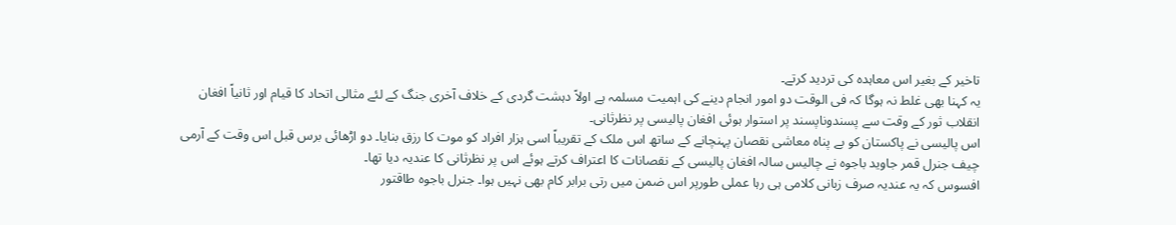تاخیر کے بغیر اس معاہدہ کی تردید کرتے۔
یہ کہنا بھی غلط نہ ہوگا کہ فی الوقت دو امور انجام دینے کی اہمیت مسلمہ ہے اولاً دہشت گردی کے خلاف آخری جنگ کے لئے مثالی اتحاد کا قیام اور ثانیاً افغان انقلاب ثور کے وقت سے پسندوناپسند پر استوار ہوئی افغان پالیسی پر نظرثانی۔
اس پالیسی نے پاکستان کو بے پناہ معاشی نقصان پہنچانے کے ساتھ اس ملک کے تقریباً اسی ہزار افراد کو موت کا رزق بنایا۔ دو اڑھائی برس قبل اس وقت کے آرمی چیف جنرل قمر جاوید باجوہ نے چالیس سالہ افغان پالیسی کے نقصانات کا اعتراف کرتے ہوئے اس پر نظرثانی کا عندیہ دیا تھا۔
افسوس کہ یہ عندیہ صرف زبانی کلامی ہی رہا عملی طورپر اس ضمن میں رتی برابر کام بھی نہیں ہوا۔ جنرل باجوہ طاقتور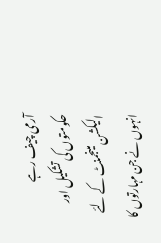آرمی چیف رہے حکومتوں کی تشکیل اور الیکشن مینجمنٹ کے لئے انہوں نے جن مہارتوں کا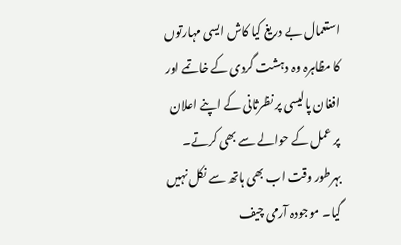استعمال بے دریغ کیا کاش ایسی مہارتوں کا مظاہرہ وہ دہشت گردی کے خاتمے اور افغان پالیسی پر نظرثانی کے اپنے اعلان پر عمل کے حوالے سے بھی کرتے۔
بہرطور وقت اب بھی ہاتھ سے نکل نہیں گیا۔ موجودہ آرمی چیف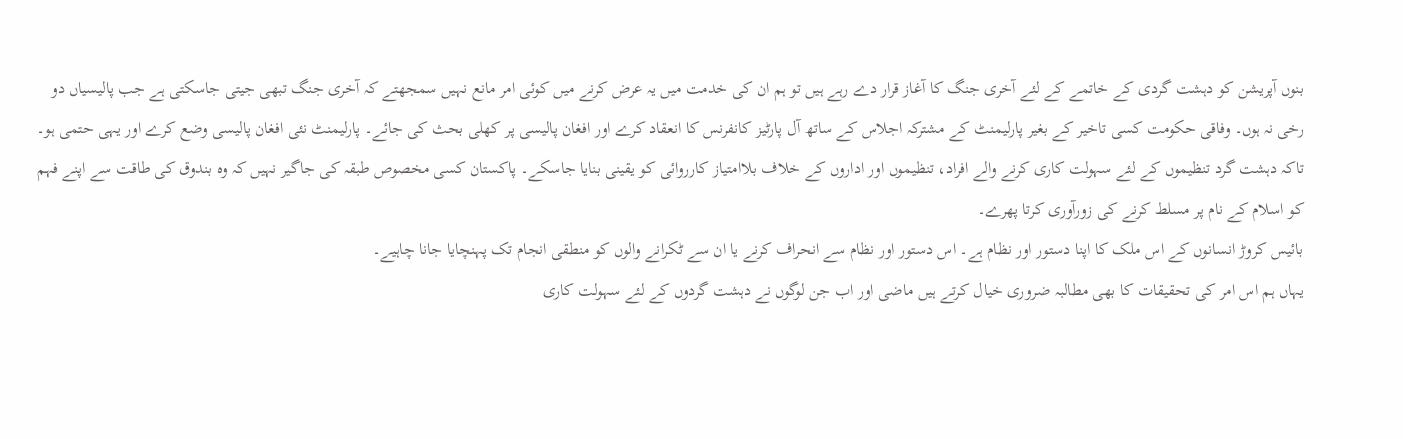بنوں آپریشن کو دہشت گردی کے خاتمے کے لئے آخری جنگ کا آغاز قرار دے رہے ہیں تو ہم ان کی خدمت میں یہ عرض کرنے میں کوئی امر مانع نہیں سمجھتے کہ آخری جنگ تبھی جیتی جاسکتی ہے جب پالیسیاں دو رخی نہ ہوں۔ وفاقی حکومت کسی تاخیر کے بغیر پارلیمنٹ کے مشترکہ اجلاس کے ساتھ آل پارٹیز کانفرنس کا انعقاد کرے اور افغان پالیسی پر کھلی بحث کی جائے۔ پارلیمنٹ نئی افغان پالیسی وضع کرے اور یہی حتمی ہو۔
تاکہ دہشت گرد تنظیموں کے لئے سہولت کاری کرنے والے افراد، تنظیموں اور اداروں کے خلاف بلاامتیاز کارروائی کو یقینی بنایا جاسکے۔ پاکستان کسی مخصوص طبقہ کی جاگیر نہیں کہ وہ بندوق کی طاقت سے اپنے فہم کو اسلام کے نام پر مسلط کرنے کی زورآوری کرتا پھرے۔
بائیس کروڑ انسانوں کے اس ملک کا اپنا دستور اور نظام ہے۔ اس دستور اور نظام سے انحراف کرنے یا ان سے ٹکرانے والوں کو منطقی انجام تک پہنچایا جانا چاہیے۔
یہاں ہم اس امر کی تحقیقات کا بھی مطالبہ ضروری خیال کرتے ہیں ماضی اور اب جن لوگوں نے دہشت گردوں کے لئے سہولت کاری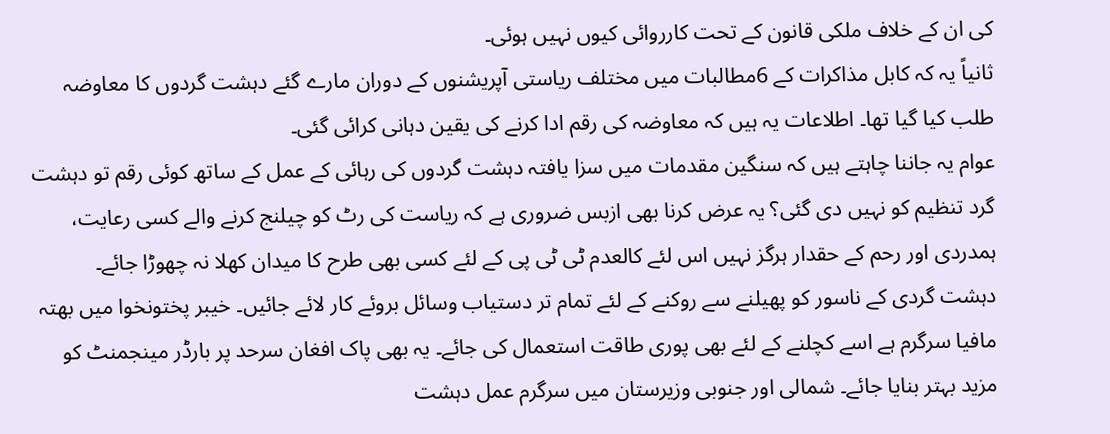کی ان کے خلاف ملکی قانون کے تحت کارروائی کیوں نہیں ہوئی۔
ثانیاً یہ کہ کابل مذاکرات کے 6مطالبات میں مختلف ریاستی آپریشنوں کے دوران مارے گئے دہشت گردوں کا معاوضہ طلب کیا گیا تھا۔ اطلاعات یہ ہیں کہ معاوضہ کی رقم ادا کرنے کی یقین دہانی کرائی گئی۔
عوام یہ جاننا چاہتے ہیں کہ سنگین مقدمات میں سزا یافتہ دہشت گردوں کی رہائی کے عمل کے ساتھ کوئی رقم تو دہشت گرد تنظیم کو نہیں دی گئی؟ یہ عرض کرنا بھی ازبس ضروری ہے کہ ریاست کی رٹ کو چیلنج کرنے والے کسی رعایت، ہمدردی اور رحم کے حقدار ہرگز نہیں اس لئے کالعدم ٹی ٹی پی کے لئے کسی بھی طرح کا میدان کھلا نہ چھوڑا جائے۔
دہشت گردی کے ناسور کو پھیلنے سے روکنے کے لئے تمام تر دستیاب وسائل بروئے کار لائے جائیں۔ خیبر پختونخوا میں بھتہ مافیا سرگرم ہے اسے کچلنے کے لئے بھی پوری طاقت استعمال کی جائے۔ یہ بھی پاک افغان سرحد پر بارڈر مینجمنٹ کو مزید بہتر بنایا جائے۔ شمالی اور جنوبی وزیرستان میں سرگرم عمل دہشت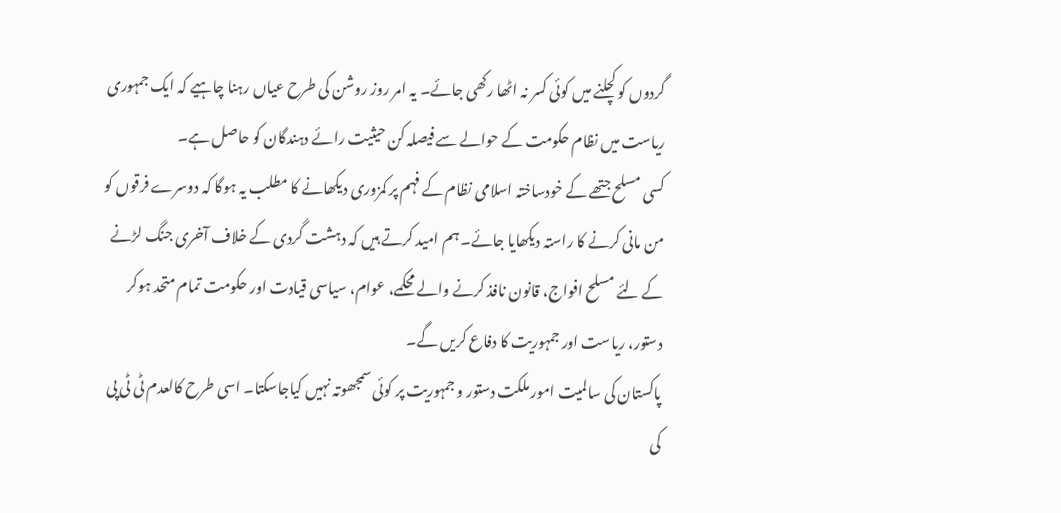گردوں کو کچلنے میں کوئی کسر نہ اٹھا رکھی جائے۔ یہ امر روز روشن کی طرح عیاں رہنا چاہیے کہ ایک جمہوری ریاست میں نظام حکومت کے حوالے سے فیصلہ کن حیثیت رائے دہندگان کو حاصل ہے۔
کسی مسلح جتھے کے خودساختہ اسلامی نظام کے فہم پر کمزوری دیکھانے کا مطلب یہ ہوگا کہ دوسرے فرقوں کو من مانی کرنے کا راستہ دیکھایا جائے۔ ہم امید کرتے ہیں کہ دہشت گردی کے خلاف آخری جنگ لڑنے کے لئے مسلح افواج، قانون نافذ کرنے والے محکمے، عوام، سیاسی قیادت اور حکومت تمام متحد ہوکر دستور، ریاست اور جمہوریت کا دفاع کریں گے۔
پاکستان کی سالمیت امور ملکت دستور و جمہوریت پر کوئی سمجھوتہ نہیں کیاجاسکتا۔ اسی طرح کالعدم ٹی ٹی پی کی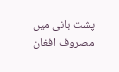پشت بانی میں مصروف افغان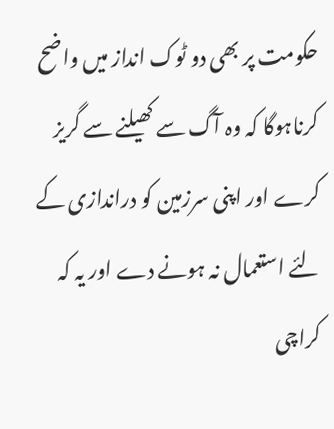حکومت پر بھی دو ٹوک انداز میں واضح کرناہوگا کہ وہ آگ سے کھیلنے سے گریز کرے اور اپنی سرزمین کو دراندازی کے لئے استعمال نہ ہونے دے اور یہ کہ کراچی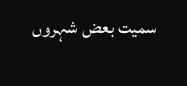سمیت بعض شہروں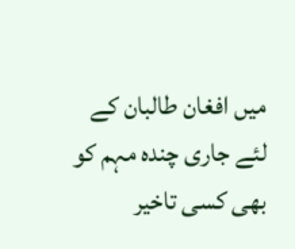میں افغان طالبان کے لئے جاری چندہ مہم کو بھی کسی تاخیر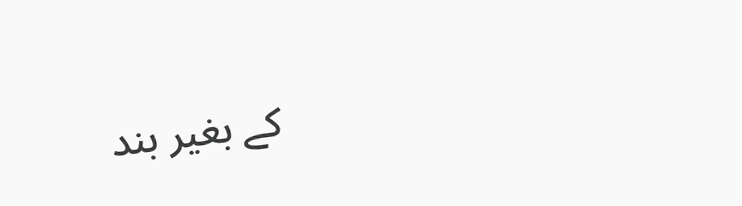کے بغیر بند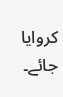کروایا جائے۔